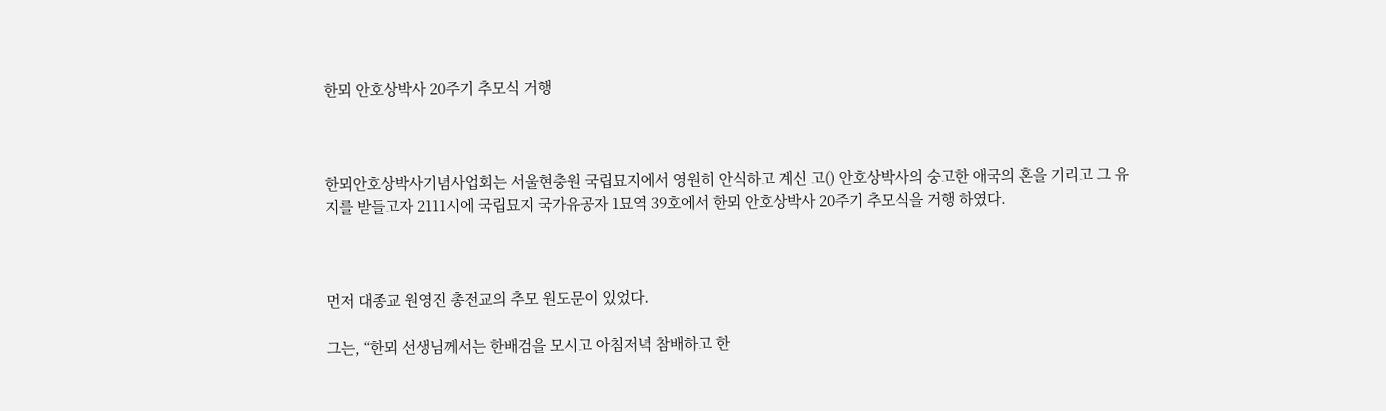한뫼 안호상박사 20주기 추모식 거행



한뫼안호상박사기념사업회는 서울현충원 국립묘지에서 영원히 안식하고 계신 고() 안호상박사의 숭고한 애국의 혼을 기리고 그 유지를 받들고자 2111시에 국립묘지 국가유공자 1묘역 39호에서 한뫼 안호상박사 20주기 추모식을 거행 하였다.



먼저 대종교 원영진 총전교의 추모 원도문이 있었다.

그는, “한뫼 선생님께서는 한배검을 모시고 아침저녁 참배하고 한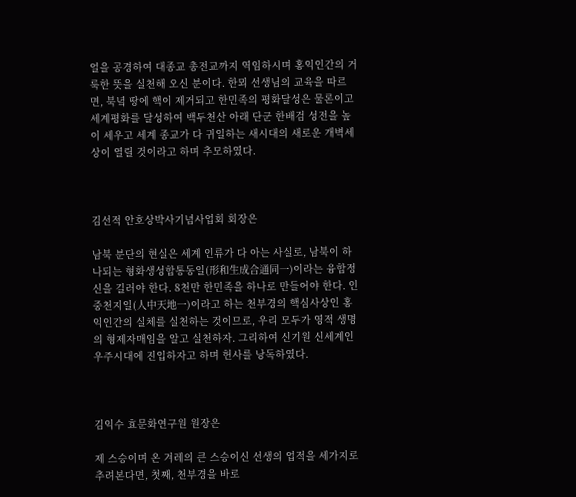얼을 공경하여 대종교 총전교까지 역임하시며 홍익인간의 거룩한 뜻을 실천해 오신 분이다. 한뫼 선생님의 교육을 따르면, 북녘 땅에 핵이 제거되고 한민족의 평화달성은 물론이고 세계평화를 달성하여 백두천산 아래 단군 한배검 성전을 높이 세우고 세계 종교가 다 귀일하는 새시대의 새로운 개벽세상이 열릴 것이라고 하며 추모하였다.



김선적 안호상박사기념사업회 회장은

남북 분단의 현실은 세계 인류가 다 아는 사실로, 남북이 하나되는 형화생성합통동일(形和生成合通同一)이라는 융합정신을 길러야 한다. 8천만 한민족을 하나로 만들어야 한다. 인중천지일(人中天地一)이라고 하는 천부경의 핵심사상인 홍익인간의 실체를 실천하는 것이므로, 우리 모두가 영적 생명의 형제자매임을 알고 실천하자. 그리하여 신기원 신세계인 우주시대에 진입하자고 하며 헌사를 낭독하였다.



김익수 효문화연구원 원장은

제 스승이며 온 겨레의 큰 스승이신 선생의 업적을 세가지로 추려본다면, 첫째, 천부경을 바로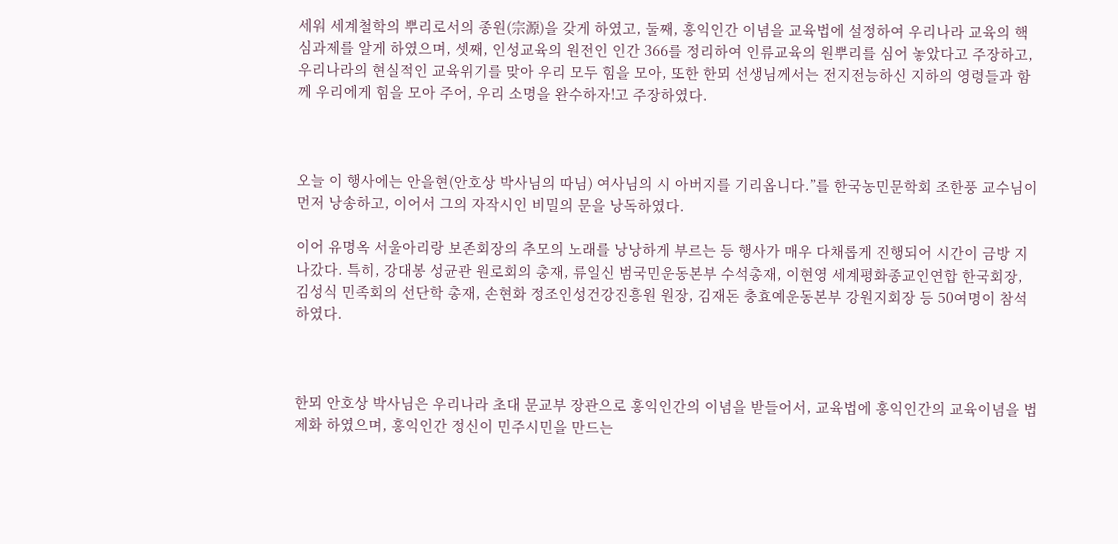세워 세계철학의 뿌리로서의 종원(宗源)을 갖게 하였고, 둘째, 홍익인간 이념을 교육법에 설정하여 우리나라 교육의 핵심과제를 알게 하였으며, 셋째, 인성교육의 원전인 인간 366를 정리하여 인류교육의 원뿌리를 심어 놓았다고 주장하고, 우리나라의 현실적인 교육위기를 맞아 우리 모두 힘을 모아, 또한 한뫼 선생님께서는 전지전능하신 지하의 영령들과 함께 우리에게 힘을 모아 주어, 우리 소명을 완수하자!고 주장하였다.



오늘 이 행사에는 안을현(안호상 박사님의 따님) 여사님의 시 아버지를 기리옵니다.”를 한국농민문학회 조한풍 교수님이 먼저 낭송하고, 이어서 그의 자작시인 비밀의 문을 낭독하였다.

이어 유명옥 서울아리랑 보존회장의 추모의 노래를 낭낭하게 부르는 등 행사가 매우 다채롭게 진행되어 시간이 금방 지나갔다. 특히, 강대봉 성균관 원로회의 총재, 류일신 범국민운동본부 수석총재, 이현영 세계평화종교인연합 한국회장, 김성식 민족회의 선단학 총재, 손현화 정조인성건강진흥원 원장, 김재돈 충효예운동본부 강원지회장 등 50여명이 참석하였다.



한뫼 안호상 박사님은 우리나라 초대 문교부 장관으로 홍익인간의 이념을 받들어서, 교육법에 홍익인간의 교육이념을 법제화 하였으며, 홍익인간 정신이 민주시민을 만드는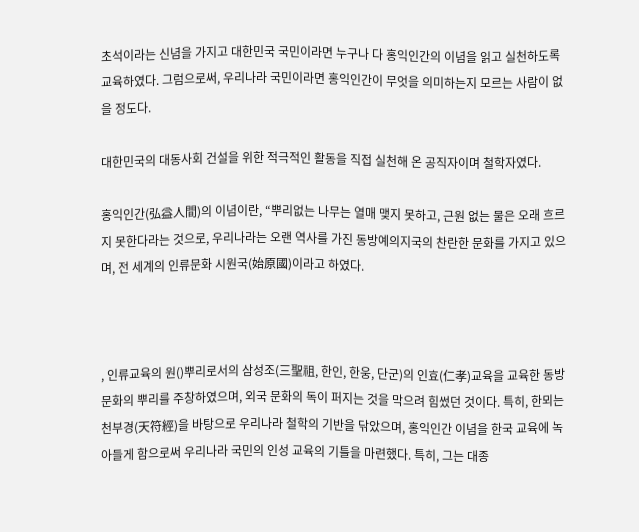초석이라는 신념을 가지고 대한민국 국민이라면 누구나 다 홍익인간의 이념을 읽고 실천하도록 교육하였다. 그럼으로써, 우리나라 국민이라면 홍익인간이 무엇을 의미하는지 모르는 사람이 없을 정도다.

대한민국의 대동사회 건설을 위한 적극적인 활동을 직접 실천해 온 공직자이며 철학자였다.

홍익인간(弘益人間)의 이념이란, “뿌리없는 나무는 열매 맺지 못하고, 근원 없는 물은 오래 흐르지 못한다라는 것으로, 우리나라는 오랜 역사를 가진 동방예의지국의 찬란한 문화를 가지고 있으며, 전 세계의 인류문화 시원국(始原國)이라고 하였다.



, 인류교육의 원()뿌리로서의 삼성조(三聖祖, 한인, 한웅, 단군)의 인효(仁孝)교육을 교육한 동방문화의 뿌리를 주창하였으며, 외국 문화의 독이 퍼지는 것을 막으려 힘썼던 것이다. 특히, 한뫼는 천부경(天符經)을 바탕으로 우리나라 철학의 기반을 닦았으며, 홍익인간 이념을 한국 교육에 녹아들게 함으로써 우리나라 국민의 인성 교육의 기틀을 마련했다. 특히, 그는 대종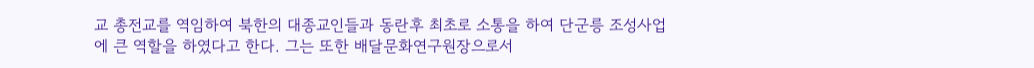교 총전교를 역임하여 북한의 대종교인들과 동란후 최초로 소통을 하여 단군릉 조성사업에 큰 역할을 하였다고 한다. 그는 또한 배달문화연구원장으로서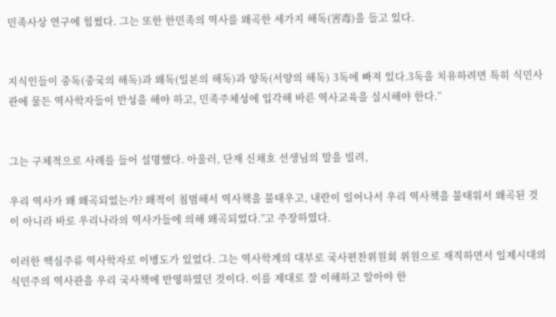민족사상 연구에 힘썼다. 그는 또한 한민족의 역사를 왜곡한 세가지 해독(害毒)을 들고 있다.


지식인들이 중독(중국의 해독)과 왜독(일본의 해독)과 양독(서양의 해독) 3독에 빠져 있다.3독을 치유하려면 특히 식민사관에 물든 역사학자들이 반성을 해야 하고, 민족주체성에 입각해 바른 역사교육을 실시해야 한다.”


그는 구체적으로 사례를 들어 설명했다. 아울러, 단재 신채호 선생님의 말을 빌려,

우리 역사가 왜 왜곡되었는가? 왜적이 침범해서 역사책을 불태우고, 내란이 일어나서 우리 역사책을 불태워서 왜곡된 것이 아니라 바로 우리나라의 역사가들에 의해 왜곡되었다.”고 주장하였다.

이러한 핵심주류 역사학자로 이병도가 있었다. 그는 역사학계의 대부로 국사편찬위원회 위원으로 재직하면서 일제시대의 식민주의 역사관을 우리 국사책에 반영하였던 것이다. 이를 제대로 잘 이해하고 알아야 한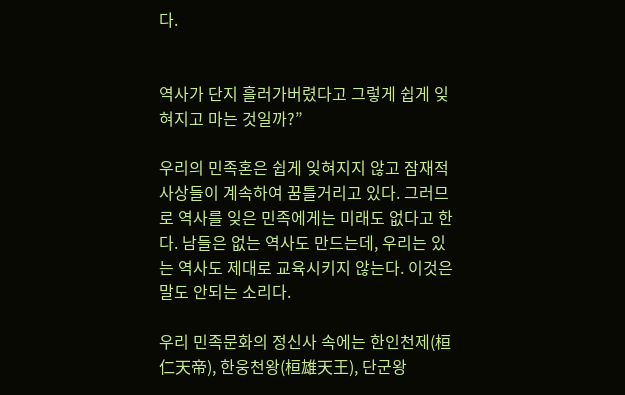다.


역사가 단지 흘러가버렸다고 그렇게 쉽게 잊혀지고 마는 것일까?”

우리의 민족혼은 쉽게 잊혀지지 않고 잠재적 사상들이 계속하여 꿈틀거리고 있다. 그러므로 역사를 잊은 민족에게는 미래도 없다고 한다. 남들은 없는 역사도 만드는데, 우리는 있는 역사도 제대로 교육시키지 않는다. 이것은 말도 안되는 소리다.

우리 민족문화의 정신사 속에는 한인천제(桓仁天帝), 한웅천왕(桓雄天王), 단군왕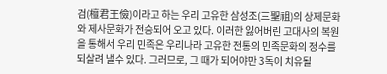검(檀君王儉)이라고 하는 우리 고유한 삼성조(三聖祖)의 상제문화와 제사문화가 전승되어 오고 있다. 이러한 잃어버린 고대사의 복원을 통해서 우리 민족은 우리나라 고유한 전통의 민족문화의 정수를 되살려 낼수 있다. 그러므로, 그 때가 되어야만 3독이 치유될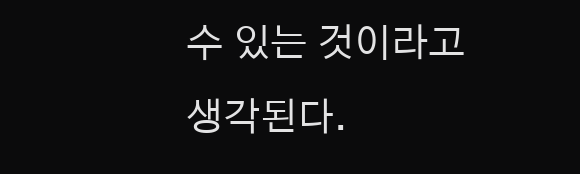수 있는 것이라고 생각된다.